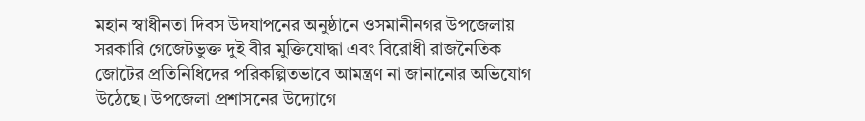মহান স্বাধীনতা দিবস উদযাপনের অনুষ্ঠানে ওসমানীনগর উপজেলায় সরকারি গেজেটভুক্ত দুই বীর মুক্তিযোদ্ধা এবং বিরোধী রাজনৈতিক জোটের প্রতিনিধিদের পরিকল্পিতভাবে আমন্ত্রণ না জানানোর অভিযোগ উঠেছে। উপজেলা প্রশাসনের উদ্যোগে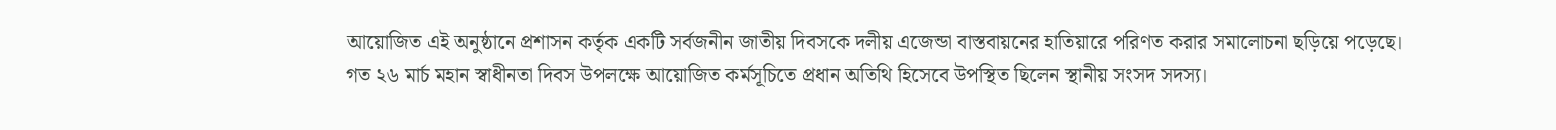আয়োজিত এই অনুষ্ঠানে প্রশাসন কর্তৃক একটি সর্বজনীন জাতীয় দিবসকে দলীয় এজেন্ডা বাস্তবায়নের হাতিয়ারে পরিণত করার সমালোচনা ছড়িয়ে পড়েছে।
গত ২৬ মার্চ মহান স্বাধীনতা দিবস উপলক্ষে আয়োজিত কর্মসূচিতে প্রধান অতিথি হিসেবে উপস্থিত ছিলেন স্থানীয় সংসদ সদস্য।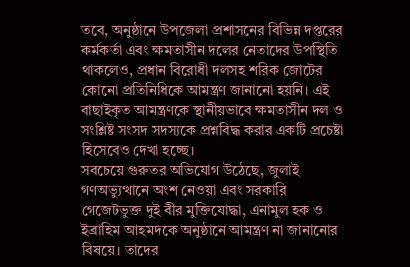তবে, অনুষ্ঠানে উপজেলা প্রশাসনের বিভিন্ন দপ্তরের কর্মকর্তা এবং ক্ষমতাসীন দলের নেতাদের উপস্থিতি থাকলেও, প্রধান বিরোধী দলসহ শরিক জোটের কোনো প্রতিনিধিকে আমন্ত্রণ জানানো হয়নি। এই বাছাইকৃত আমন্ত্রণকে স্থানীয়ভাবে ক্ষমতাসীন দল ও সংশ্লিষ্ট সংসদ সদস্যকে প্রশ্নবিদ্ধ করার একটি প্রচেষ্টা হিসেবেও দেখা হচ্ছে।
সবচেয়ে গুরুতর অভিযোগ উঠেছে, জুলাই গণঅভ্যুত্থানে অংশ নেওয়া এবং সরকারি গেজেটভুক্ত দুই বীর মুক্তিযোদ্ধা, এনামুল হক ও ইব্রাহিম আহমদকে অনুষ্ঠানে আমন্ত্রণ না জানানোর বিষয়ে। তাদের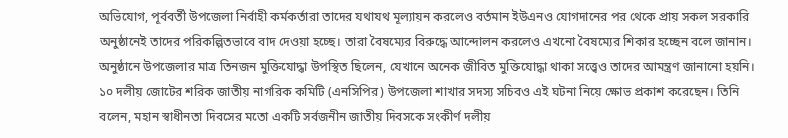অভিযোগ, পূর্ববর্তী উপজেলা নির্বাহী কর্মকর্তারা তাদের যথাযথ মূল্যায়ন করলেও বর্তমান ইউএনও যোগদানের পর থেকে প্রায় সকল সরকারি অনুষ্ঠানেই তাদের পরিকল্পিতভাবে বাদ দেওয়া হচ্ছে। তারা বৈষম্যের বিরুদ্ধে আন্দোলন করলেও এখনো বৈষম্যের শিকার হচ্ছেন বলে জানান। অনুষ্ঠানে উপজেলার মাত্র তিনজন মুক্তিযোদ্ধা উপস্থিত ছিলেন, যেখানে অনেক জীবিত মুক্তিযোদ্ধা থাকা সত্ত্বেও তাদের আমন্ত্রণ জানানো হয়নি।
১০ দলীয় জোটের শরিক জাতীয় নাগরিক কমিটি (এনসিপির) উপজেলা শাখার সদস্য সচিবও এই ঘটনা নিয়ে ক্ষোভ প্রকাশ করেছেন। তিনি বলেন, মহান স্বাধীনতা দিবসের মতো একটি সর্বজনীন জাতীয় দিবসকে সংকীর্ণ দলীয়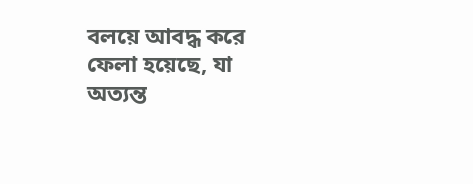বলয়ে আবদ্ধ করে ফেলা হয়েছে, যা অত্যন্ত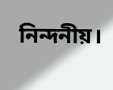নিন্দনীয়।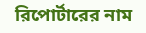রিপোর্টারের নাম